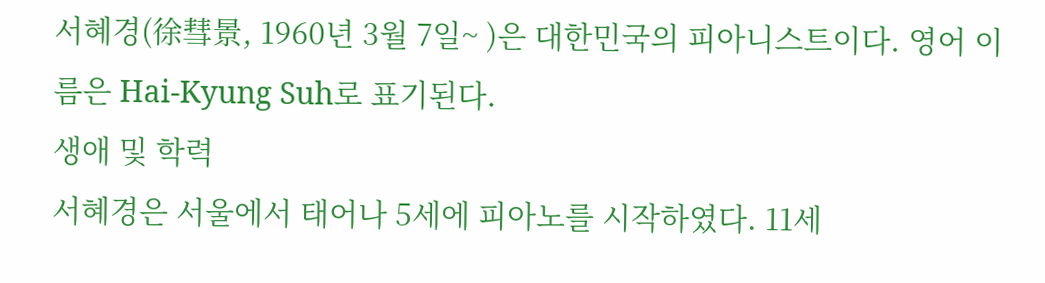서혜경(徐彗景, 1960년 3월 7일~ )은 대한민국의 피아니스트이다. 영어 이름은 Hai-Kyung Suh로 표기된다.
생애 및 학력
서혜경은 서울에서 태어나 5세에 피아노를 시작하였다. 11세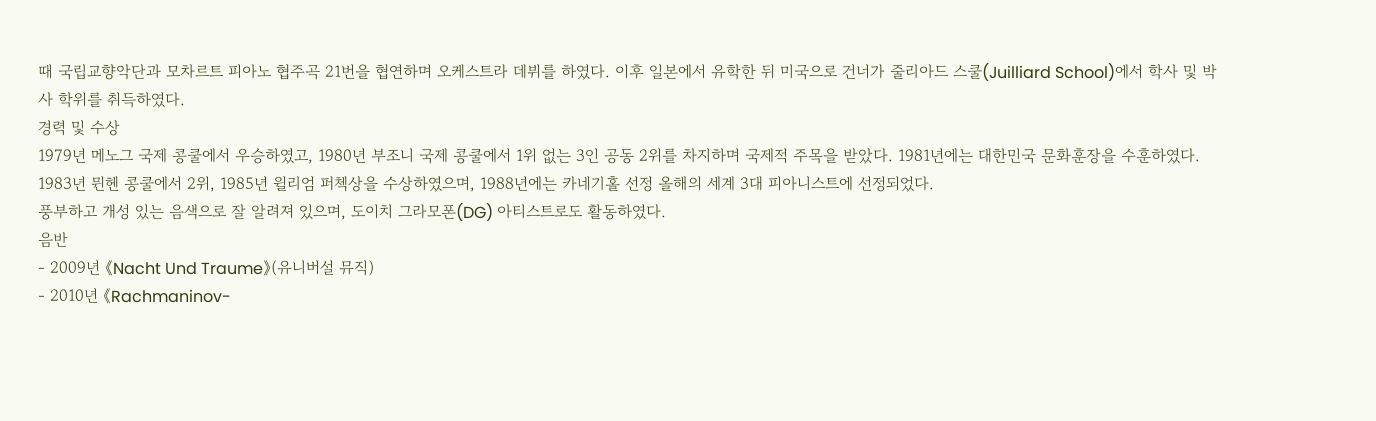때 국립교향악단과 모차르트 피아노 협주곡 21번을 협연하며 오케스트라 데뷔를 하였다. 이후 일본에서 유학한 뒤 미국으로 건너가 줄리아드 스쿨(Juilliard School)에서 학사 및 박사 학위를 취득하였다.
경력 및 수상
1979년 메노그 국제 콩쿨에서 우승하였고, 1980년 부조니 국제 콩쿨에서 1위 없는 3인 공동 2위를 차지하며 국제적 주목을 받았다. 1981년에는 대한민국 문화훈장을 수훈하였다. 1983년 뮌헨 콩쿨에서 2위, 1985년 윌리엄 퍼첵상을 수상하였으며, 1988년에는 카네기홀 선정 올해의 세계 3대 피아니스트에 선정되었다.
풍부하고 개성 있는 음색으로 잘 알려져 있으며, 도이치 그라모폰(DG) 아티스트로도 활동하였다.
음반
- 2009년 《Nacht Und Traume》(유니버설 뮤직)
- 2010년 《Rachmaninov-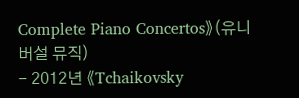Complete Piano Concertos》(유니버설 뮤직)
- 2012년 《Tchaikovsky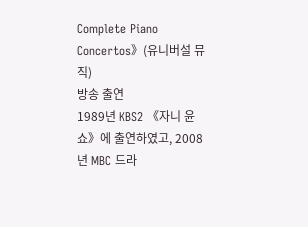Complete Piano Concertos》(유니버설 뮤직)
방송 출연
1989년 KBS2 《자니 윤 쇼》에 출연하였고, 2008년 MBC 드라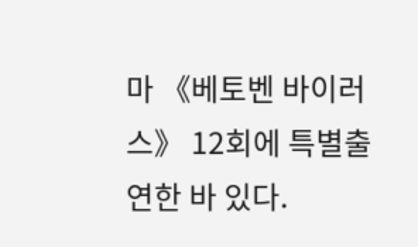마 《베토벤 바이러스》 12회에 특별출연한 바 있다.